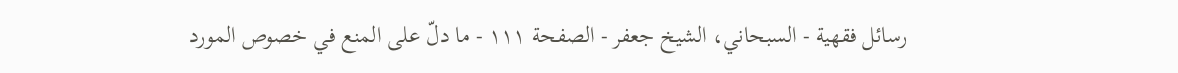رسائل فقهية - السبحاني، الشيخ جعفر - الصفحة ١١١ - ما دلّ على المنع في خصوص المورد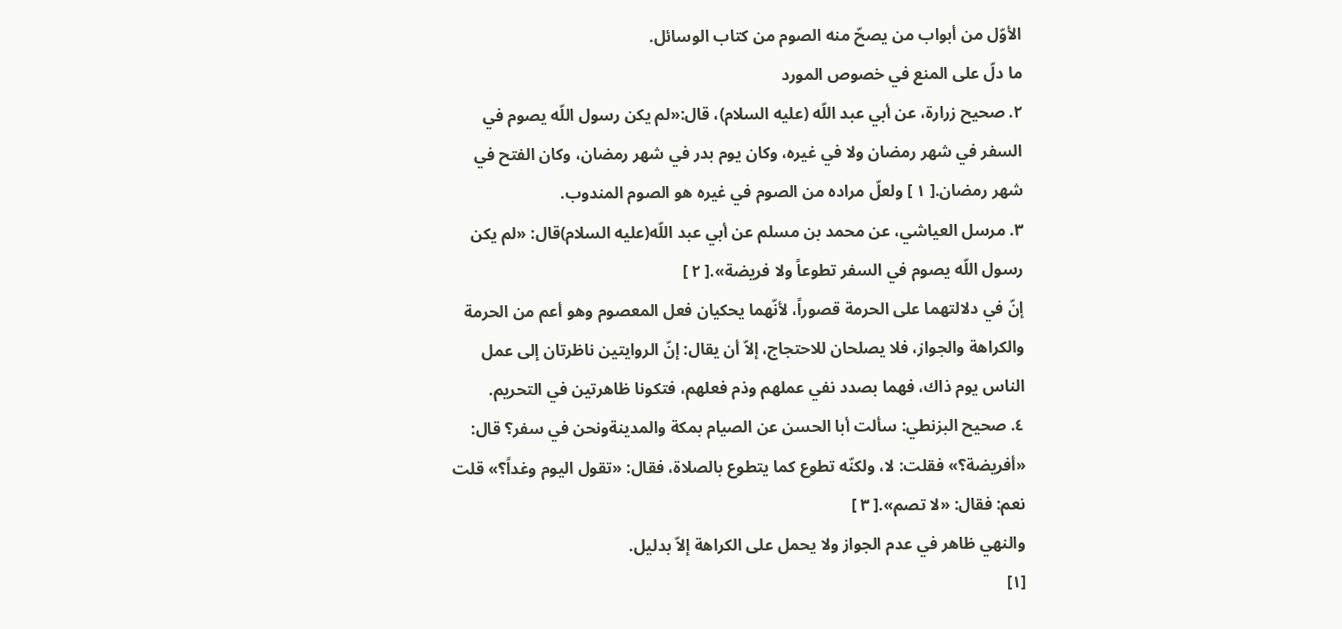الأوّل من أبواب من يصحّ منه الصوم من كتاب الوسائل.
ما دلّ على المنع في خصوص المورد
٢. صحيح زرارة، عن أبي عبد اللّه (عليه السلام)، قال:«لم يكن رسول اللّه يصوم في السفر في شهر رمضان ولا في غيره، وكان يوم بدر في شهر رمضان، وكان الفتح في شهر رمضان.[ ١ ] ولعلّ مراده من الصوم في غيره هو الصوم المندوب.
٣. مرسل العياشي، عن محمد بن مسلم عن أبي عبد اللّه(عليه السلام)قال: «لم يكن رسول اللّه يصوم في السفر تطوعاً ولا فريضة».[ ٢ ]
إنّ في دلالتهما على الحرمة قصوراً، لأنّهما يحكيان فعل المعصوم وهو أعم من الحرمة والكراهة والجواز، فلا يصلحان للاحتجاج، إلاّ أن يقال: إنّ الروايتين ناظرتان إلى عمل الناس يوم ذاك، فهما بصدد نفي عملهم وذم فعلهم، فتكونا ظاهرتين في التحريم.
٤. صحيح البزنطي: سألت أبا الحسن عن الصيام بمكة والمدينةونحن في سفر؟ قال: «أفريضة؟» فقلت: لا، ولكنّه تطوع كما يتطوع بالصلاة، فقال: «تقول اليوم وغداً؟» قلت نعم: فقال: «لا تصم».[ ٣ ]
والنهي ظاهر في عدم الجواز ولا يحمل على الكراهة إلاّ بدليل.
[١]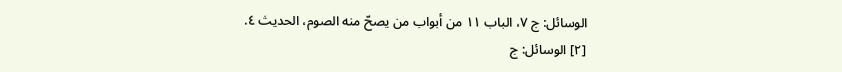الوسائل: ج ٧، الباب ١١ من أبواب من يصحّ منه الصوم، الحديث ٤.
[٢] الوسائل: ج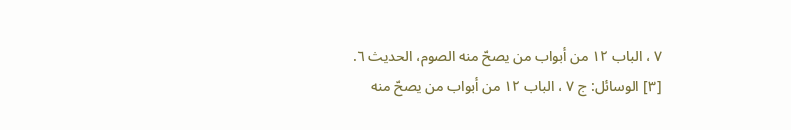٧ ، الباب ١٢ من أبواب من يصحّ منه الصوم، الحديث ٦.
[٣] الوسائل: ج ٧ ، الباب ١٢ من أبواب من يصحّ منه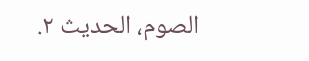الصوم، الحديث ٢.